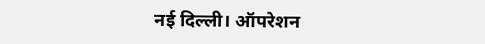नई दिल्ली। ऑपरेशन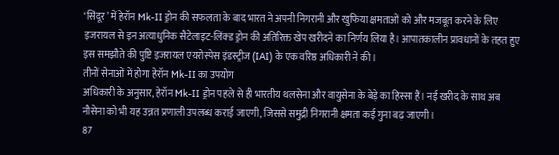‘सिंदूर’ में हेरॉन Mk-II ड्रोन की सफलता के बाद भारत ने अपनी निगरानी और खुफिया क्षमताओं को और मजबूत करने के लिए इजरायल से इन अत्याधुनिक सैटेलाइट-लिंक्ड ड्रोन की अतिरिक्त खेप खरीदने का निर्णय लिया है। आपातकालीन प्रावधानों के तहत हुए इस समझौते की पुष्टि इजरायल एयरोस्पेस इंडस्ट्रीज (IAI) के एक वरिष्ठ अधिकारी ने की।
तीनों सेनाओं में होगा हेरॉन Mk-II का उपयोग
अधिकारी के अनुसार, हेरॉन Mk-II ड्रोन पहले से ही भारतीय थलसेना और वायुसेना के बेड़े का हिस्सा हैं। नई खरीद के साथ अब नौसेना को भी यह उन्नत प्रणाली उपलब्ध कराई जाएगी, जिससे समुद्री निगरानी क्षमता कई गुना बढ़ जाएगी।
87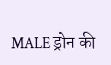MALE ड्रोन की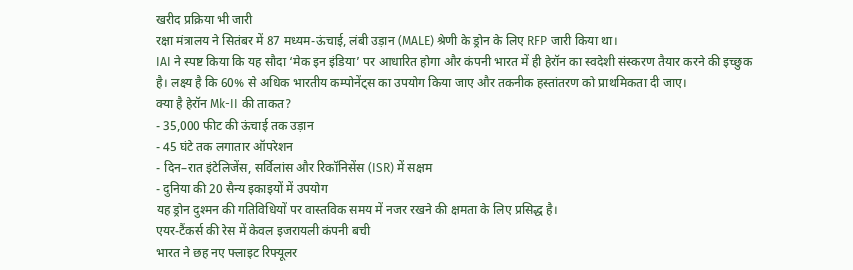खरीद प्रक्रिया भी जारी
रक्षा मंत्रालय ने सितंबर में 87 मध्यम-ऊंचाई, लंबी उड़ान (MALE) श्रेणी के ड्रोन के लिए RFP जारी किया था।
IAI ने स्पष्ट किया कि यह सौदा ‘मेक इन इंडिया’ पर आधारित होगा और कंपनी भारत में ही हेरॉन का स्वदेशी संस्करण तैयार करने की इच्छुक है। लक्ष्य है कि 60% से अधिक भारतीय कम्पोनेंट्स का उपयोग किया जाए और तकनीक हस्तांतरण को प्राथमिकता दी जाए।
क्या है हेरॉन Mk-II की ताकत?
- 35,000 फीट की ऊंचाई तक उड़ान
- 45 घंटे तक लगातार ऑपरेशन
- दिन–रात इंटेलिजेंस, सर्विलांस और रिकॉनिसेंस (ISR) में सक्षम
- दुनिया की 20 सैन्य इकाइयों में उपयोग
यह ड्रोन दुश्मन की गतिविधियों पर वास्तविक समय में नजर रखने की क्षमता के लिए प्रसिद्ध है।
एयर-टैंकर्स की रेस में केवल इजरायली कंपनी बची
भारत ने छह नए फ्लाइट रिफ्यूलर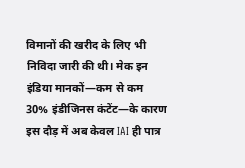विमानों की खरीद के लिए भी निविदा जारी की थी। मेक इन इंडिया मानकों—कम से कम 30% इंडीजिनस कंटेंट—के कारण इस दौड़ में अब केवल IAI ही पात्र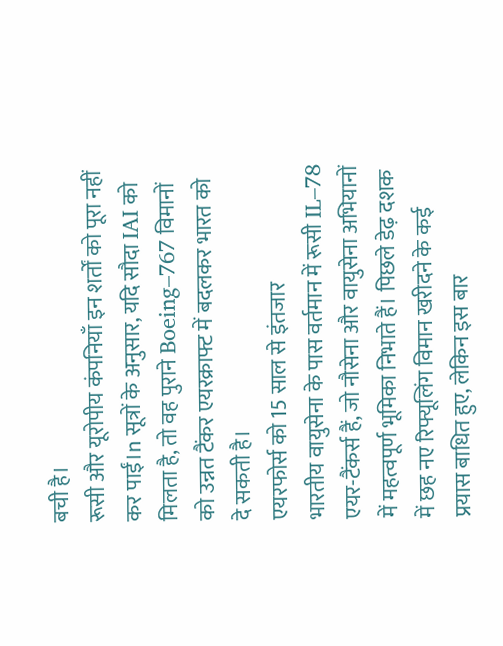बची है।
रूसी और यूरोपीय कंपनियाँ इन शर्तों को पूरा नहीं कर पाईं।n सूत्रों के अनुसार, यदि सौदा IAI को मिलता है, तो वह पुराने Boeing–767 विमानों को उन्नत टैंकर एयरक्राफ्ट में बदलकर भारत को दे सकती है।
एयरफोर्स को 15 साल से इंतजार
भारतीय वायुसेना के पास वर्तमान में रूसी IL–78 एयर-टैंकर्स हैं, जो नौसेना और वायुसेना अभियानों में महत्वपूर्ण भूमिका निभाते हैं। पिछले डेढ़ दशक में छह नए रिफ्यूलिंग विमान खरीदने के कई प्रयास बाधित हुए, लेकिन इस बार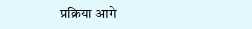प्रक्रिया आगे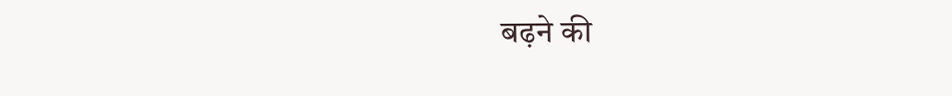बढ़ने की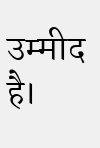उम्मीद है।